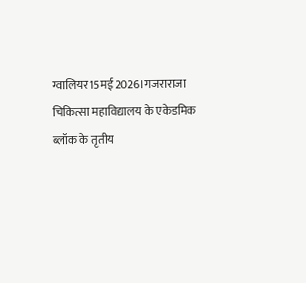ग्वालियर15मई2026।गजराराजा चिकित्सा महाविद्यालय के एकेडमिक ब्लॉक के तृतीय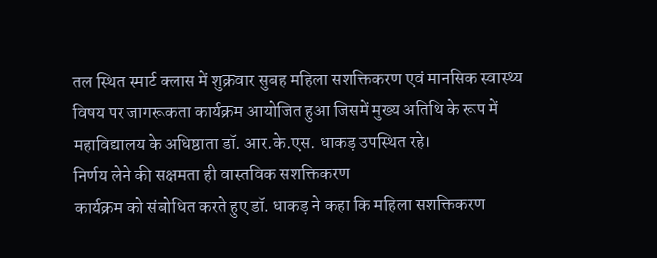तल स्थित स्मार्ट क्लास में शुक्रवार सुबह महिला सशक्तिकरण एवं मानसिक स्वास्थ्य विषय पर जागरूकता कार्यक्रम आयोजित हुआ जिसमें मुख्य अतिथि के रूप में महाविद्यालय के अधिष्ठाता डॉ. आर.के.एस. धाकड़ उपस्थित रहे।
निर्णय लेने की सक्षमता ही वास्तविक सशक्तिकरण
कार्यक्रम को संबोधित करते हुए डॉ. धाकड़ ने कहा कि महिला सशक्तिकरण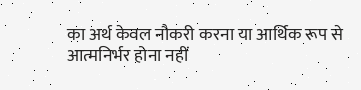का अर्थ केवल नौकरी करना या आर्थिक रूप से आत्मनिर्भर होना नहीं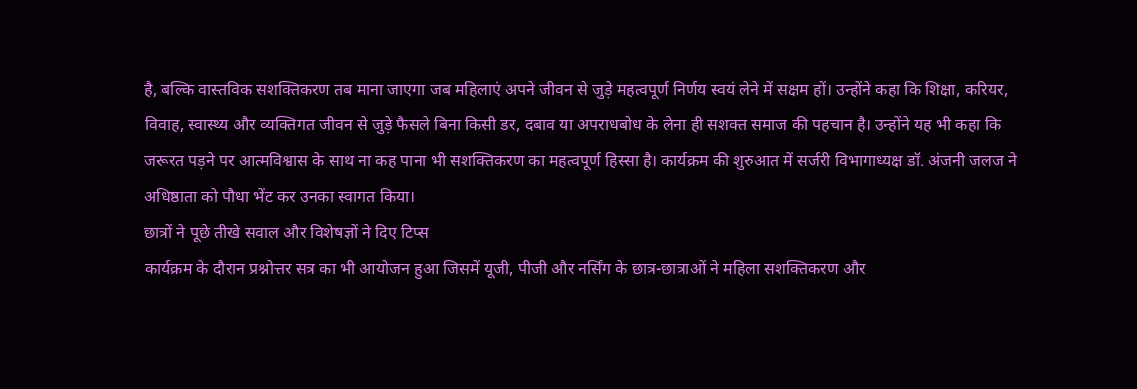है, बल्कि वास्तविक सशक्तिकरण तब माना जाएगा जब महिलाएं अपने जीवन से जुड़े महत्वपूर्ण निर्णय स्वयं लेने में सक्षम हों। उन्होंने कहा कि शिक्षा, करियर, विवाह, स्वास्थ्य और व्यक्तिगत जीवन से जुड़े फैसले बिना किसी डर, दबाव या अपराधबोध के लेना ही सशक्त समाज की पहचान है। उन्होंने यह भी कहा कि जरूरत पड़ने पर आत्मविश्वास के साथ ना कह पाना भी सशक्तिकरण का महत्वपूर्ण हिस्सा है। कार्यक्रम की शुरुआत में सर्जरी विभागाध्यक्ष डॉ. अंजनी जलज ने अधिष्ठाता को पौधा भेंट कर उनका स्वागत किया।
छात्रों ने पूछे तीखे सवाल और विशेषज्ञों ने दिए टिप्स
कार्यक्रम के दौरान प्रश्नोत्तर सत्र का भी आयोजन हुआ जिसमें यूजी, पीजी और नर्सिंग के छात्र-छात्राओं ने महिला सशक्तिकरण और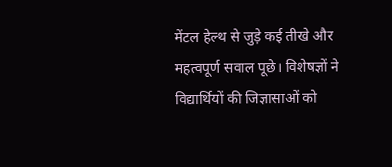मेंटल हेल्थ से जुड़े कई तीखे और महत्वपूर्ण सवाल पूछे। विशेषज्ञों ने विद्यार्थियों की जिज्ञासाओं को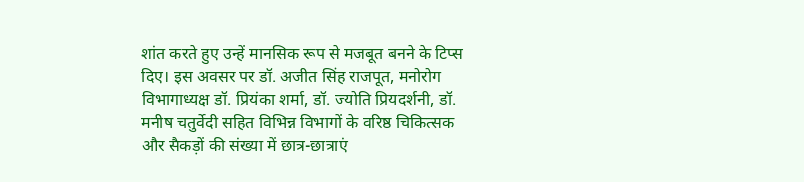शांत करते हुए उन्हें मानसिक रूप से मजबूत बनने के टिप्स दिए। इस अवसर पर डॉ. अजीत सिंह राजपूत, मनोरोग विभागाध्यक्ष डॉ. प्रियंका शर्मा, डॉ. ज्योति प्रियदर्शनी, डॉ. मनीष चतुर्वेदी सहित विभिन्न विभागों के वरिष्ठ चिकित्सक और सैकड़ों की संख्या में छात्र-छात्राएं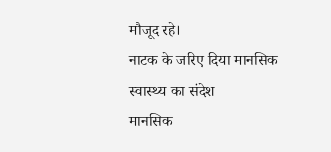मौजूद रहे।
नाटक के जरिए दिया मानसिक स्वास्थ्य का संदेश
मानसिक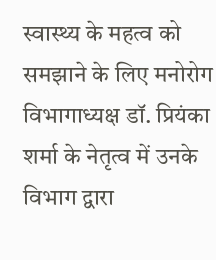स्वास्थ्य के महत्व को समझाने के लिए मनोरोग विभागाध्यक्ष डॉ. प्रियंका शर्मा के नेतृत्व में उनके विभाग द्वारा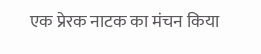एक प्रेरक नाटक का मंचन किया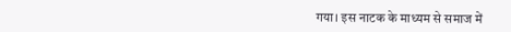गया। इस नाटक के माध्यम से समाज में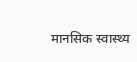मानसिक स्वास्थ्य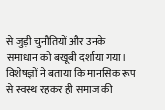से जुड़ी चुनौतियों और उनके समाधान को बखूबी दर्शाया गया। विशेषज्ञों ने बताया कि मानसिक रूप से स्वस्थ रहकर ही समाज की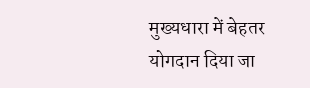मुख्यधारा में बेहतर योगदान दिया जा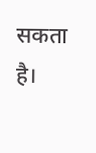सकता है।